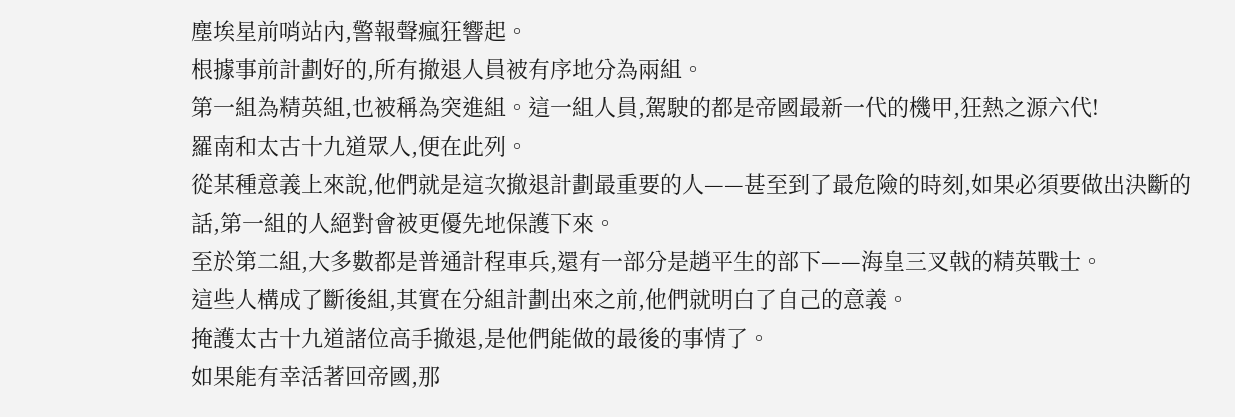塵埃星前哨站內,警報聲瘋狂響起。
根據事前計劃好的,所有撤退人員被有序地分為兩組。
第一組為精英組,也被稱為突進組。這一組人員,駕駛的都是帝國最新一代的機甲,狂熱之源六代!
羅南和太古十九道眾人,便在此列。
從某種意義上來說,他們就是這次撤退計劃最重要的人——甚至到了最危險的時刻,如果必須要做出決斷的話,第一組的人絕對會被更優先地保護下來。
至於第二組,大多數都是普通計程車兵,還有一部分是趙平生的部下——海皇三叉戟的精英戰士。
這些人構成了斷後組,其實在分組計劃出來之前,他們就明白了自己的意義。
掩護太古十九道諸位高手撤退,是他們能做的最後的事情了。
如果能有幸活著回帝國,那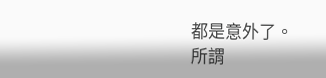都是意外了。
所謂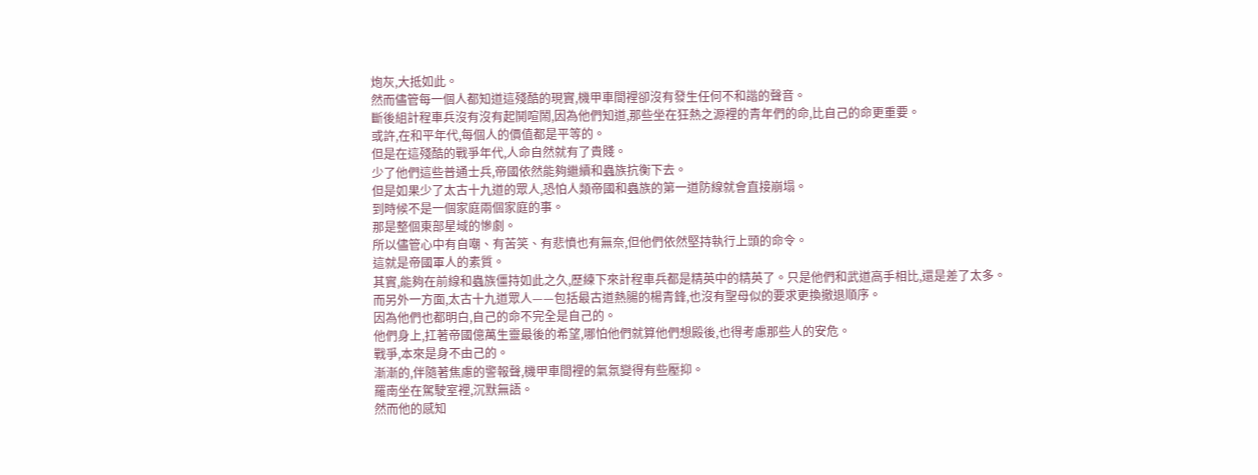炮灰,大抵如此。
然而儘管每一個人都知道這殘酷的現實,機甲車間裡卻沒有發生任何不和諧的聲音。
斷後組計程車兵沒有沒有起鬨喧鬧,因為他們知道,那些坐在狂熱之源裡的青年們的命,比自己的命更重要。
或許,在和平年代,每個人的價值都是平等的。
但是在這殘酷的戰爭年代,人命自然就有了貴賤。
少了他們這些普通士兵,帝國依然能夠繼續和蟲族抗衡下去。
但是如果少了太古十九道的眾人,恐怕人類帝國和蟲族的第一道防線就會直接崩塌。
到時候不是一個家庭兩個家庭的事。
那是整個東部星域的慘劇。
所以儘管心中有自嘲、有苦笑、有悲憤也有無奈,但他們依然堅持執行上頭的命令。
這就是帝國軍人的素質。
其實,能夠在前線和蟲族僵持如此之久,歷練下來計程車兵都是精英中的精英了。只是他們和武道高手相比,還是差了太多。
而另外一方面,太古十九道眾人——包括最古道熱腸的楊青鋒,也沒有聖母似的要求更換撤退順序。
因為他們也都明白,自己的命不完全是自己的。
他們身上,扛著帝國億萬生靈最後的希望,哪怕他們就算他們想殿後,也得考慮那些人的安危。
戰爭,本來是身不由己的。
漸漸的,伴隨著焦慮的警報聲,機甲車間裡的氣氛變得有些壓抑。
羅南坐在駕駛室裡,沉默無語。
然而他的感知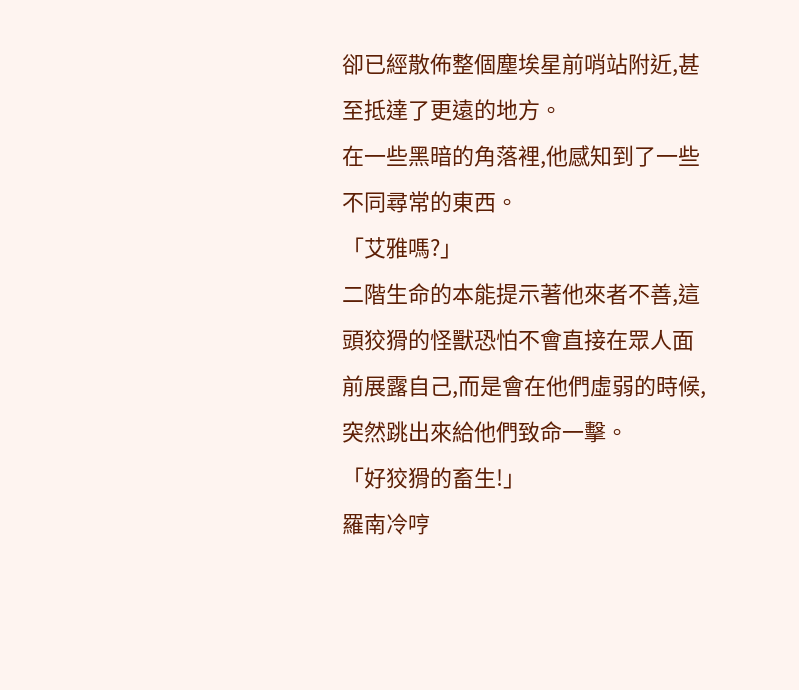卻已經散佈整個塵埃星前哨站附近,甚至抵達了更遠的地方。
在一些黑暗的角落裡,他感知到了一些不同尋常的東西。
「艾雅嗎?」
二階生命的本能提示著他來者不善,這頭狡猾的怪獸恐怕不會直接在眾人面前展露自己,而是會在他們虛弱的時候,突然跳出來給他們致命一擊。
「好狡猾的畜生!」
羅南冷哼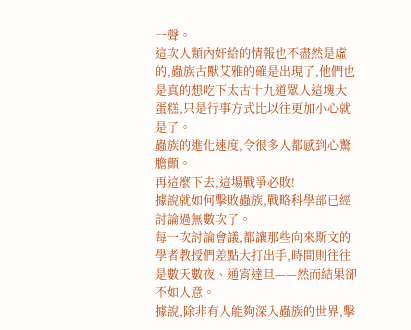一聲。
這次人類內奸給的情報也不盡然是虛的,蟲族古獸艾雅的確是出現了,他們也是真的想吃下太古十九道眾人這塊大蛋糕,只是行事方式比以往更加小心就是了。
蟲族的進化速度,令很多人都感到心驚膽顫。
再這麼下去,這場戰爭必敗!
據說就如何擊敗蟲族,戰略科學部已經討論過無數次了。
每一次討論會議,都讓那些向來斯文的學者教授們差點大打出手,時間則往往是數天數夜、通宵達旦——然而結果卻不如人意。
據說,除非有人能夠深入蟲族的世界,擊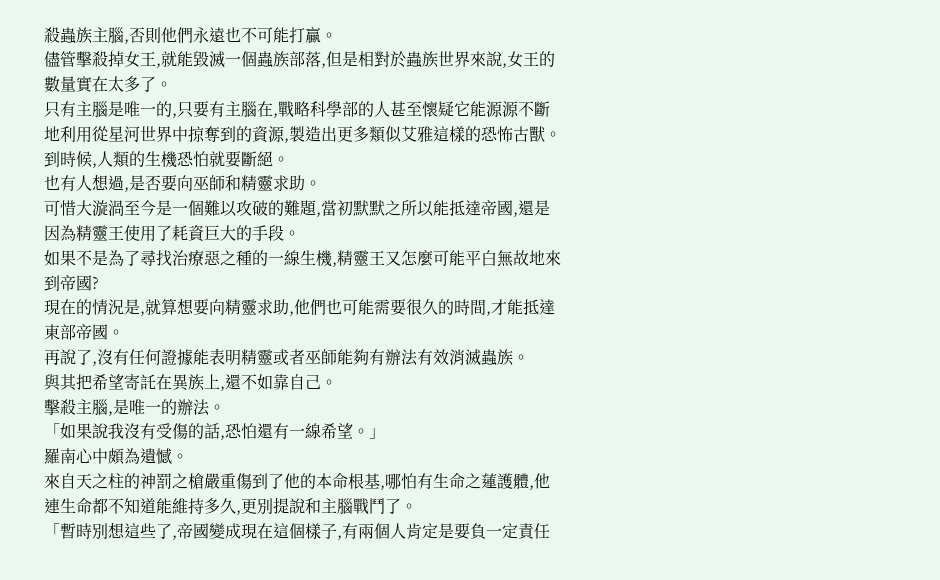殺蟲族主腦,否則他們永遠也不可能打贏。
儘管擊殺掉女王,就能毀滅一個蟲族部落,但是相對於蟲族世界來說,女王的數量實在太多了。
只有主腦是唯一的,只要有主腦在,戰略科學部的人甚至懷疑它能源源不斷地利用從星河世界中掠奪到的資源,製造出更多類似艾雅這樣的恐怖古獸。
到時候,人類的生機恐怕就要斷絕。
也有人想過,是否要向巫師和精靈求助。
可惜大漩渦至今是一個難以攻破的難題,當初默默之所以能抵達帝國,還是因為精靈王使用了耗資巨大的手段。
如果不是為了尋找治療惡之種的一線生機,精靈王又怎麼可能平白無故地來到帝國?
現在的情況是,就算想要向精靈求助,他們也可能需要很久的時間,才能抵達東部帝國。
再說了,沒有任何證據能表明精靈或者巫師能夠有辦法有效消滅蟲族。
與其把希望寄託在異族上,還不如靠自己。
擊殺主腦,是唯一的辦法。
「如果說我沒有受傷的話,恐怕還有一線希望。」
羅南心中頗為遺憾。
來自天之柱的神罰之槍嚴重傷到了他的本命根基,哪怕有生命之蓮護體,他連生命都不知道能維持多久,更別提說和主腦戰鬥了。
「暫時別想這些了,帝國變成現在這個樣子,有兩個人肯定是要負一定責任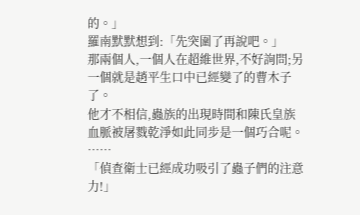的。」
羅南默默想到:「先突圍了再說吧。」
那兩個人,一個人在超維世界,不好詢問;另一個就是趙平生口中已經變了的曹木子了。
他才不相信,蟲族的出現時間和陳氏皇族血脈被屠戮乾淨如此同步是一個巧合呢。
……
「偵查衛士已經成功吸引了蟲子們的注意力!」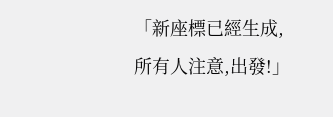「新座標已經生成,所有人注意,出發!」